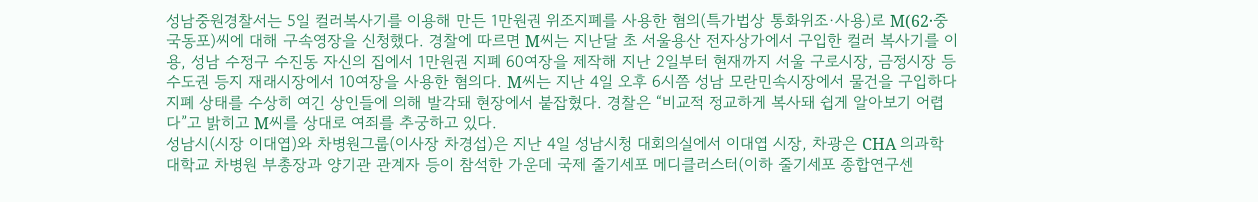성남중원경찰서는 5일 컬러복사기를 이용해 만든 1만원권 위조지폐를 사용한 혐의(특가법상 통화위조·사용)로 M(62·중국동포)씨에 대해 구속영장을 신청했다. 경찰에 따르면 M씨는 지난달 초 서울용산 전자상가에서 구입한 컬러 복사기를 이용, 성남 수정구 수진동 자신의 집에서 1만원권 지폐 60여장을 제작해 지난 2일부터 현재까지 서울 구로시장, 금정시장 등 수도권 등지 재래시장에서 10여장을 사용한 혐의다. M씨는 지난 4일 오후 6시쯤 성남 모란민속시장에서 물건을 구입하다 지폐 상태를 수상히 여긴 상인들에 의해 발각돼 현장에서 붙잡혔다. 경찰은 “비교적 정교하게 복사돼 쉽게 알아보기 어렵다”고 밝히고 M씨를 상대로 여죄를 추궁하고 있다.
성남시(시장 이대엽)와 차병원그룹(이사장 차경섭)은 지난 4일 성남시청 대회의실에서 이대엽 시장, 차광은 CHA 의과학대학교 차병원 부총장과 양기관 관계자 등이 참석한 가운데 국제 줄기세포 메디클러스터(이하 줄기세포 종합연구센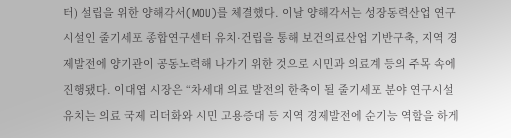터) 설립을 위한 양해각서(MOU)를 체결했다. 이날 양해각서는 성장동력산업 연구시설인 줄기세포 종합연구센터 유치·건립을 통해 보건의료산업 기반구축, 지역 경제발전에 양기관이 공동노력해 나가기 위한 것으로 시민과 의료계 등의 주목 속에 진행됐다. 이대엽 시장은 “차세대 의료 발전의 한축이 될 줄기세포 분야 연구시설 유치는 의료 국제 리더화와 시민 고용증대 등 지역 경제발전에 순기능 역할을 하게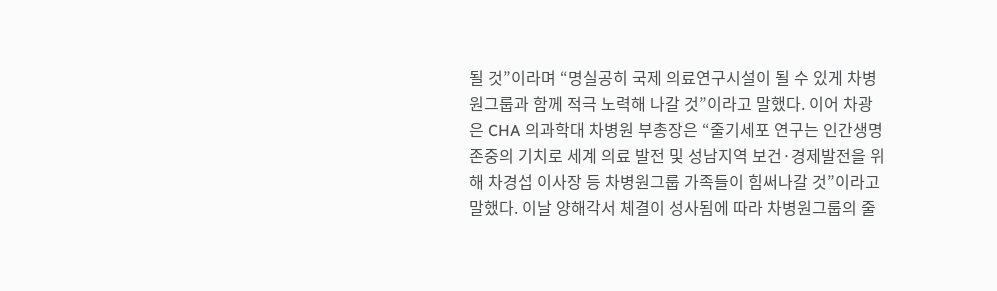될 것”이라며 “명실공히 국제 의료연구시설이 될 수 있게 차병원그룹과 함께 적극 노력해 나갈 것”이라고 말했다. 이어 차광은 CHA 의과학대 차병원 부총장은 “줄기세포 연구는 인간생명존중의 기치로 세계 의료 발전 및 성남지역 보건·경제발전을 위해 차경섭 이사장 등 차병원그룹 가족들이 힘써나갈 것”이라고 말했다. 이날 양해각서 체결이 성사됨에 따라 차병원그룹의 줄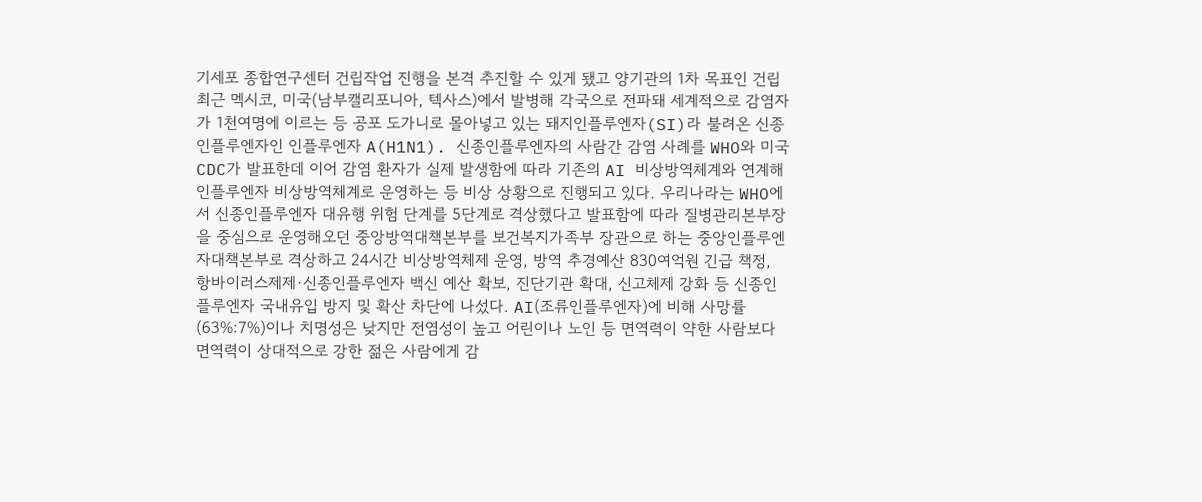기세포 종합연구센터 건립작업 진행을 본격 추진할 수 있게 됐고 양기관의 1차 목표인 건립
최근 멕시코, 미국(남부캘리포니아, 텍사스)에서 발병해 각국으로 전파돼 세계적으로 감염자가 1천여명에 이르는 등 공포 도가니로 몰아넣고 있는 돼지인플루엔자(SI)라 불려온 신종 인플루엔자인 인플루엔자 A(H1N1). 신종인플루엔자의 사람간 감염 사례를 WHO와 미국 CDC가 발표한데 이어 감염 환자가 실제 발생함에 따라 기존의 AI 비상방역체계와 연계해 인플루엔자 비상방역체계로 운영하는 등 비상 상황으로 진행되고 있다. 우리나라는 WHO에서 신종인플루엔자 대유행 위험 단계를 5단계로 격상했다고 발표함에 따라 질병관리본부장을 중심으로 운영해오던 중앙방역대책본부를 보건복지가족부 장관으로 하는 중앙인플루엔자대책본부로 격상하고 24시간 비상방역체제 운영, 방역 추경예산 830여억원 긴급 책정, 항바이러스제제·신종인플루엔자 백신 예산 확보, 진단기관 확대, 신고체제 강화 등 신종인플루엔자 국내유입 방지 및 확산 차단에 나섰다. AI(조류인플루엔자)에 비해 사망률(63%:7%)이나 치명성은 낮지만 전염성이 높고 어린이나 노인 등 면역력이 약한 사람보다 면역력이 상대적으로 강한 젊은 사람에게 감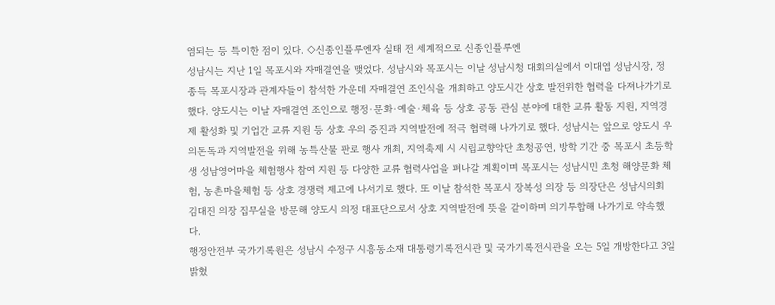염되는 등 특이한 점이 있다. ◇신종인플루엔자 실태 전 세계적으로 신종인플루엔
성남시는 지난 1일 목포시와 자매결연을 맺었다. 성남시와 목포시는 이날 성남시청 대회의실에서 이대엽 성남시장, 정종득 목포시장과 관계자들이 참석한 가운데 자매결연 조인식을 개최하고 양도시간 상호 발전위한 협력을 다져나가기로 했다. 양도시는 이날 자매결연 조인으로 행정·문화·예술·체육 등 상호 공동 관심 분야에 대한 교류 활동 지원, 지역경제 활성화 및 기업간 교류 지원 등 상호 우의 증진과 지역발전에 적극 협력해 나가기로 했다. 성남시는 앞으로 양도시 우의돈독과 지역발전을 위해 농특산물 판로 행사 개최, 지역축제 시 시립교향악단 초청공연, 방학 기간 중 목포시 초등학생 성남영어마을 체험행사 참여 지원 등 다양한 교류 협력사업을 펴나갈 계획이며 목포시는 성남시민 초청 해양문화 체험, 농촌마을체험 등 상호 경쟁력 제고에 나서기로 했다. 또 이날 참석한 목포시 장복성 의장 등 의장단은 성남시의회 김대진 의장 집무실을 방문해 양도시 의정 대표단으로서 상호 지역발전에 뜻을 같이하며 의기투합해 나가기로 약속했다.
행정안전부 국가기록원은 성남시 수정구 시흥동소재 대통령기록전시관 및 국가기록전시관을 오는 5일 개방한다고 3일 밝혔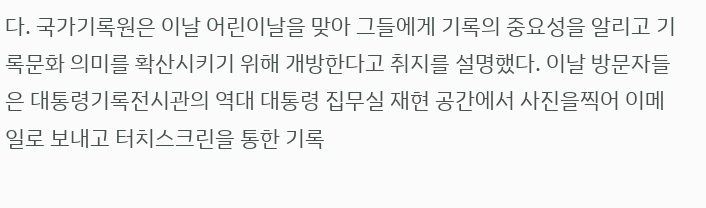다. 국가기록원은 이날 어린이날을 맞아 그들에게 기록의 중요성을 알리고 기록문화 의미를 확산시키기 위해 개방한다고 취지를 설명했다. 이날 방문자들은 대통령기록전시관의 역대 대통령 집무실 재현 공간에서 사진을찍어 이메일로 보내고 터치스크린을 통한 기록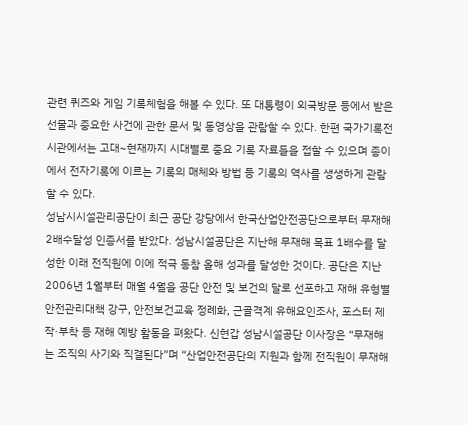관련 퀴즈와 게임 기록체험을 해볼 수 있다. 또 대통령이 외국방문 등에서 받은 선물과 중요한 사건에 관한 문서 및 동영상을 관람할 수 있다. 한편 국가기록전시관에서는 고대~현재까지 시대별로 중요 기록 자료들을 접할 수 있으며 종이에서 전자기록에 이르는 기록의 매체와 방법 등 기록의 역사를 생생하게 관람할 수 있다.
성남시시설관리공단이 최근 공단 강당에서 한국산업안전공단으로부터 무재해 2배수달성 인증서를 받았다. 성남시설공단은 지난해 무재해 목표 1배수를 달성한 이래 전직원에 이에 적극 동참 올해 성과를 달성한 것이다. 공단은 지난 2006년 1월부터 매월 4월을 공단 안전 및 보건의 달로 선포하고 재해 유형별 안전관리대책 강구, 안전보건교육 정례화, 근골격계 유해요인조사, 포스터 제작·부착 등 재해 예방 활동을 펴왔다. 신현갑 성남시설공단 이사장은 “무재해는 조직의 사기와 직결된다”며 “산업안전공단의 지원과 함께 전직원이 무재해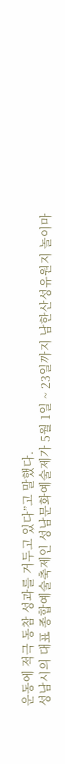운동에 적극 동참 성과를 거두고 있다”고 말했다.
성남시의 대표 종합예술축제인 성남문화예술제가 5월 1일 ~ 23일까지 남한산성유원지 놀이마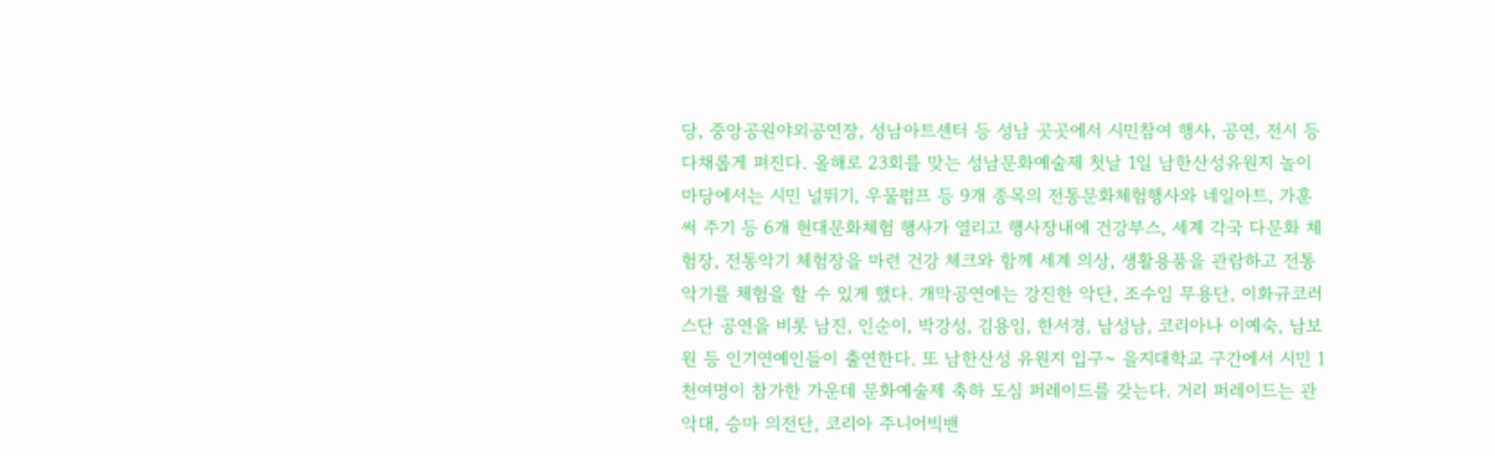당, 중앙공원야외공연장, 성남아트센터 등 성남 곳곳에서 시민참여 행사, 공연, 전시 등 다채롭게 펴진다. 올해로 23회를 맞는 성남문화예술제 첫날 1일 남한산성유원지 놀이마당에서는 시민 널뛰기, 우물펌프 등 9개 종목의 전통문화체험행사와 네일아트, 가훈 써 주기 등 6개 현대문화체험 행사가 열리고 행사장내에 건강부스, 세계 각국 다문화 체험장, 전통악기 체험장을 마련 건강 체크와 함께 세계 의상, 생활용품을 관람하고 전통악기를 체험을 할 수 있게 했다. 개막공연에는 강진한 악단, 조수임 무용단, 이화규코러스단 공연을 비롯 남진, 인순이, 박강성, 김용임, 한서경, 남성남, 코리아나 이예숙, 남보원 등 인기연예인들이 출연한다. 또 남한산성 유원지 입구~ 을지대학교 구간에서 시민 1천여명이 참가한 가운데 문화예술제 축하 도심 퍼레이드를 갖는다. 거리 퍼레이드는 관악대, 승마 의전단, 코리아 주니어빅밴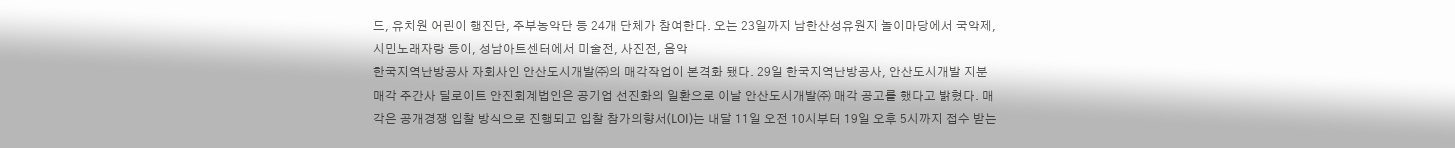드, 유치원 어린이 행진단, 주부농악단 등 24개 단체가 참여한다. 오는 23일까지 남한산성유원지 놀이마당에서 국악제, 시민노래자랑 등이, 성남아트센터에서 미술전, 사진전, 음악
한국지역난방공사 자회사인 안산도시개발㈜의 매각작업이 본격화 됐다. 29일 한국지역난방공사, 안산도시개발 지분 매각 주간사 딜로이트 안진회계법인은 공기업 선진화의 일환으로 이날 안산도시개발㈜ 매각 공고를 했다고 밝혔다. 매각은 공개경쟁 입찰 방식으로 진행되고 입찰 참가의향서(LOI)는 내달 11일 오전 10시부터 19일 오후 5시까지 접수 받는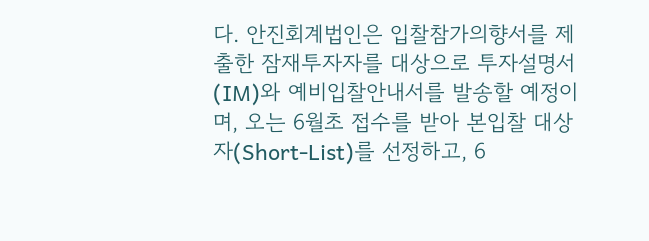다. 안진회계법인은 입찰참가의향서를 제출한 잠재투자자를 대상으로 투자설명서(IM)와 예비입찰안내서를 발송할 예정이며, 오는 6월초 접수를 받아 본입찰 대상자(Short-List)를 선정하고, 6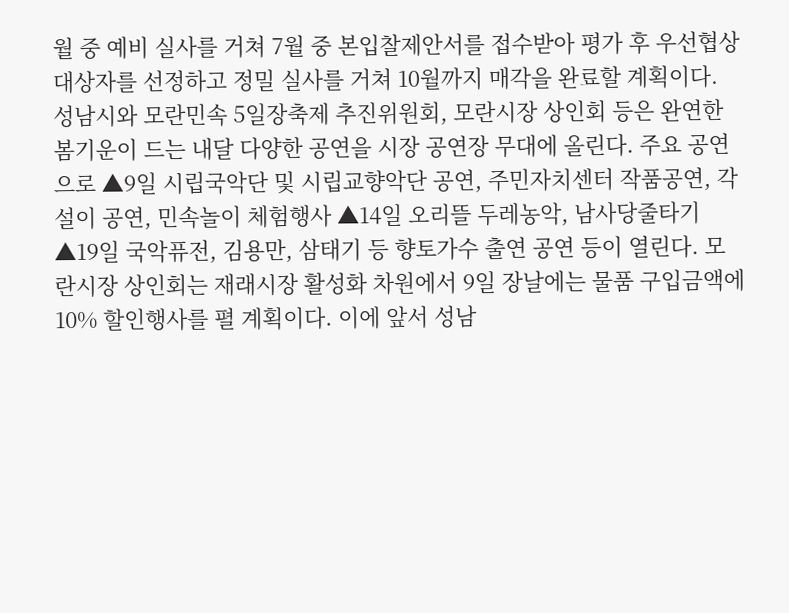월 중 예비 실사를 거쳐 7월 중 본입찰제안서를 접수받아 평가 후 우선협상대상자를 선정하고 정밀 실사를 거쳐 10월까지 매각을 완료할 계획이다.
성남시와 모란민속 5일장축제 추진위원회, 모란시장 상인회 등은 완연한 봄기운이 드는 내달 다양한 공연을 시장 공연장 무대에 올린다. 주요 공연으로 ▲9일 시립국악단 및 시립교향악단 공연, 주민자치센터 작품공연, 각설이 공연, 민속놀이 체험행사 ▲14일 오리뜰 두레농악, 남사당줄타기 ▲19일 국악퓨전, 김용만, 삼태기 등 향토가수 출연 공연 등이 열린다. 모란시장 상인회는 재래시장 활성화 차원에서 9일 장날에는 물품 구입금액에 10% 할인행사를 펼 계획이다. 이에 앞서 성남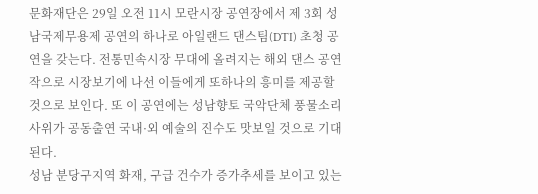문화재단은 29일 오전 11시 모란시장 공연장에서 제 3회 성남국제무용제 공연의 하나로 아일랜드 댄스팀(DTI) 초청 공연을 갖는다. 전통민속시장 무대에 올려지는 해외 댄스 공연작으로 시장보기에 나선 이들에게 또하나의 흥미를 제공할 것으로 보인다. 또 이 공연에는 성남향토 국악단체 풍물소리사위가 공동출연 국내·외 예술의 진수도 맛보일 것으로 기대된다.
성남 분당구지역 화재, 구급 건수가 증가추세를 보이고 있는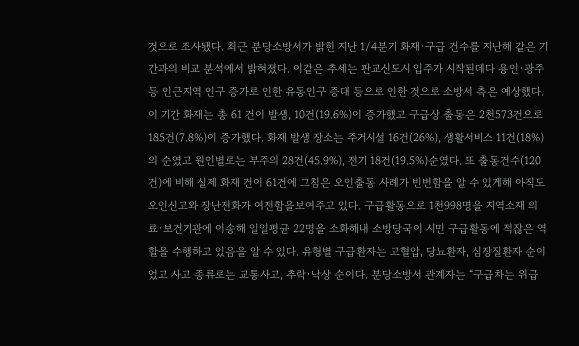것으로 조사됐다. 최근 분당소방서가 밝힌 지난 1/4분기 화재·구급 건수를 지난해 같은 기간과의 비교 분석에서 밝혀졌다. 이같은 추세는 판교신도시 입주가 시작된데다 용인·광주 등 인근지역 인구 증가로 인한 유동인구 증대 등으로 인한 것으로 소방서 측은 예상했다. 이 기간 화재는 총 61 건이 발생, 10건(19.6%)이 증가했고 구급상 출동은 2천573건으로 185건(7.8%)이 증가했다. 화재 발생 장소는 주거시설 16건(26%), 생활서비스 11건(18%)의 순였고 원인별로는 부주의 28건(45.9%), 전기 18건(19.5%)순였다. 또 출동건수(120건)에 비해 실제 화재 건이 61건에 그침은 오인출동 사례가 빈번함을 알 수 있게해 아직도 오인신고와 장난전화가 여전함을보여주고 있다. 구급활동으로 1천998명을 지역소재 의료·보건기관에 이송해 일일평균 22명을 소화해내 소방당국이 시민 구급활동에 적잖은 역할을 수행하고 있음을 알 수 있다. 유형별 구급환자는 고혈압, 당뇨환자, 심장질환자 순이었고 사고 종류로는 교통사고, 추락·낙상 순이다. 분당소방서 관계자는 “구급차는 위급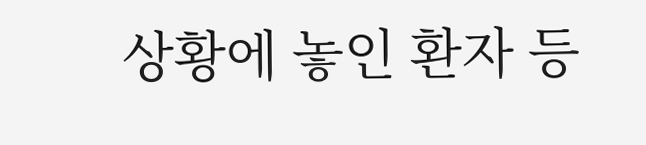상황에 놓인 환자 등